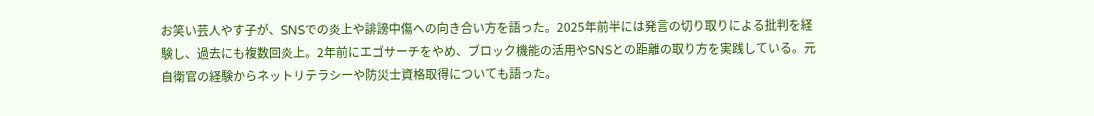お笑い芸人やす子が、SNSでの炎上や誹謗中傷への向き合い方を語った。2025年前半には発言の切り取りによる批判を経験し、過去にも複数回炎上。2年前にエゴサーチをやめ、ブロック機能の活用やSNSとの距離の取り方を実践している。元自衛官の経験からネットリテラシーや防災士資格取得についても語った。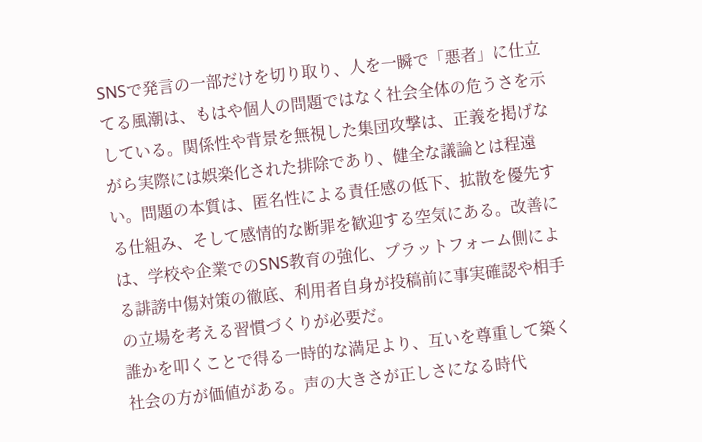SNSで発言の一部だけを切り取り、人を一瞬で「悪者」に仕立てる風潮は、もはや個人の問題ではなく社会全体の危うさを示している。関係性や背景を無視した集団攻撃は、正義を掲げながら実際には娯楽化された排除であり、健全な議論とは程遠い。問題の本質は、匿名性による責任感の低下、拡散を優先する仕組み、そして感情的な断罪を歓迎する空気にある。改善には、学校や企業でのSNS教育の強化、プラットフォーム側による誹謗中傷対策の徹底、利用者自身が投稿前に事実確認や相手の立場を考える習慣づくりが必要だ。
誰かを叩くことで得る一時的な満足より、互いを尊重して築く社会の方が価値がある。声の大きさが正しさになる時代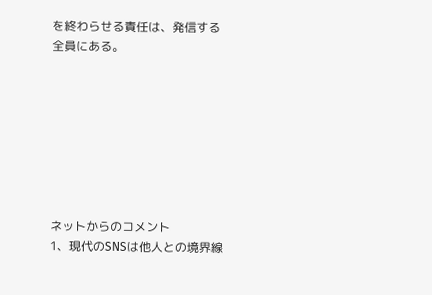を終わらせる責任は、発信する全員にある。








ネットからのコメント
1、現代のSNSは他人との境界線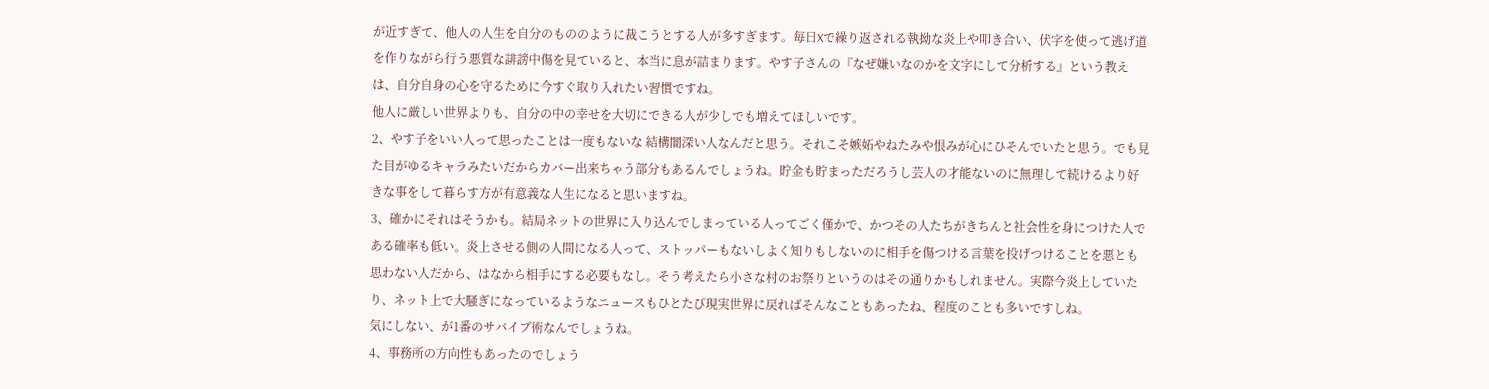が近すぎて、他人の人生を自分のもののように裁こうとする人が多すぎます。毎日Xで繰り返される執拗な炎上や叩き合い、伏字を使って逃げ道を作りながら行う悪質な誹謗中傷を見ていると、本当に息が詰まります。やす子さんの『なぜ嫌いなのかを文字にして分析する』という教えは、自分自身の心を守るために今すぐ取り入れたい習慣ですね。
他人に厳しい世界よりも、自分の中の幸せを大切にできる人が少しでも増えてほしいです。
2、やす子をいい人って思ったことは一度もないな 結構闇深い人なんだと思う。それこそ嫉妬やねたみや恨みが心にひそんでいたと思う。でも見た目がゆるキャラみたいだからカバー出来ちゃう部分もあるんでしょうね。貯金も貯まっただろうし芸人の才能ないのに無理して続けるより好きな事をして暮らす方が有意義な人生になると思いますね。
3、確かにそれはそうかも。結局ネットの世界に入り込んでしまっている人ってごく僅かで、かつその人たちがきちんと社会性を身につけた人である確率も低い。炎上させる側の人間になる人って、ストッパーもないしよく知りもしないのに相手を傷つける言葉を投げつけることを悪とも思わない人だから、はなから相手にする必要もなし。そう考えたら小さな村のお祭りというのはその通りかもしれません。実際今炎上していたり、ネット上で大騒ぎになっているようなニュースもひとたび現実世界に戻ればそんなこともあったね、程度のことも多いですしね。
気にしない、が1番のサバイブ術なんでしょうね。
4、事務所の方向性もあったのでしょう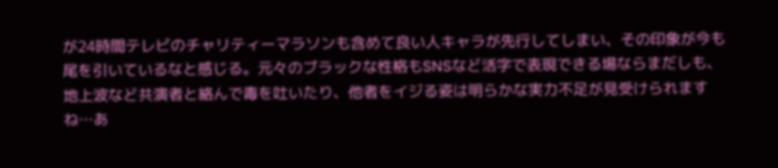が24時間テレビのチャリティーマラソンも含めて良い人キャラが先行してしまい、その印象が今も尾を引いているなと感じる。元々のブラックな性格もSNSなど活字で表現できる場ならまだしも、地上波など共演者と絡んで毒を吐いたり、他者をイジる姿は明らかな実力不足が見受けられますね…あ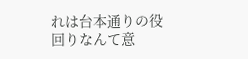れは台本通りの役回りなんて意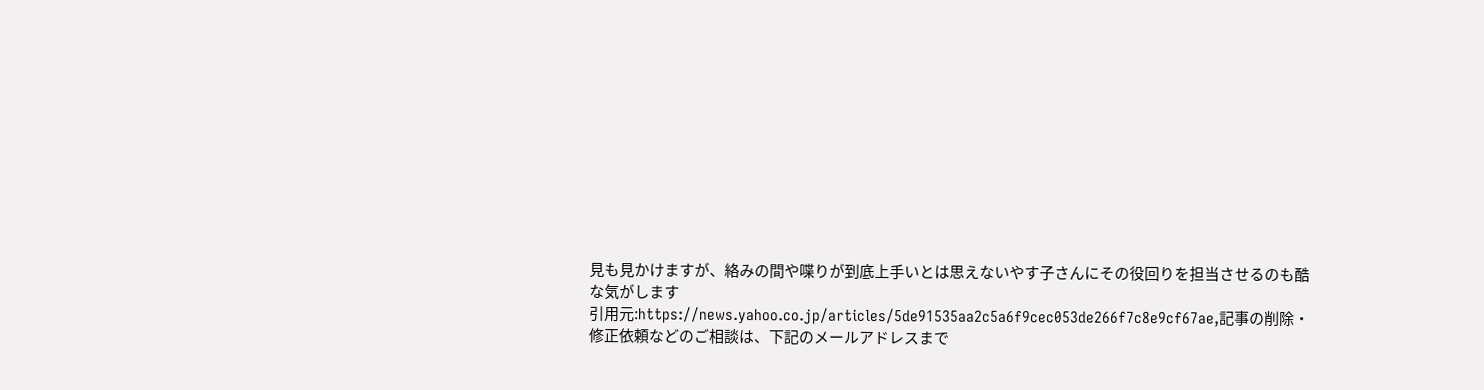見も見かけますが、絡みの間や喋りが到底上手いとは思えないやす子さんにその役回りを担当させるのも酷な気がします
引用元:https://news.yahoo.co.jp/articles/5de91535aa2c5a6f9cec053de266f7c8e9cf67ae,記事の削除・修正依頼などのご相談は、下記のメールアドレスまで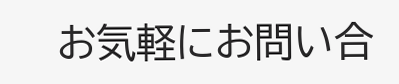お気軽にお問い合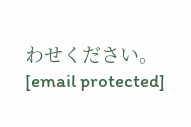わせください。[email protected]